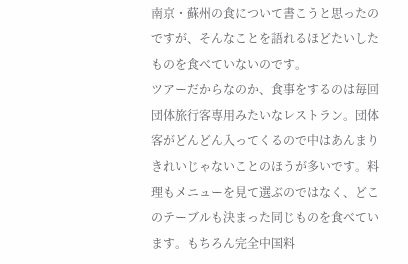南京・蘇州の食について書こうと思ったのですが、そんなことを語れるほどたいしたものを食べていないのです。
ツアーだからなのか、食事をするのは毎回団体旅行客専用みたいなレストラン。団体客がどんどん入ってくるので中はあんまりきれいじゃないことのほうが多いです。料理もメニューを見て選ぶのではなく、どこのテーブルも決まった同じものを食べています。もちろん完全中国料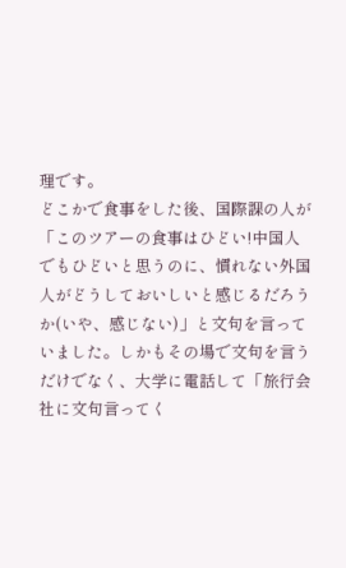理です。
どこかで食事をした後、国際課の人が「このツアーの食事はひどい!中国人でもひどいと思うのに、慣れない外国人がどうしておいしいと感じるだろうか(いや、感じない)」と文句を言っていました。しかもその場で文句を言うだけでなく、大学に電話して「旅行会社に文句言ってく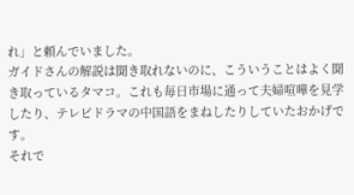れ」と頼んでいました。
ガイドさんの解説は聞き取れないのに、こういうことはよく聞き取っているタマコ。これも毎日市場に通って夫婦喧嘩を見学したり、テレビドラマの中国語をまねしたりしていたおかげです。
それで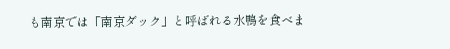も南京では「南京ダック」と呼ばれる水鴨を食べま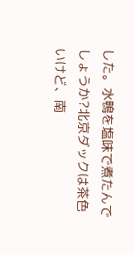した。水鴨を塩味で煮たんでしょうか?北京ダックは茶色いけど、南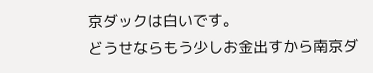京ダックは白いです。
どうせならもう少しお金出すから南京ダ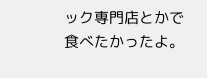ック専門店とかで食べたかったよ。